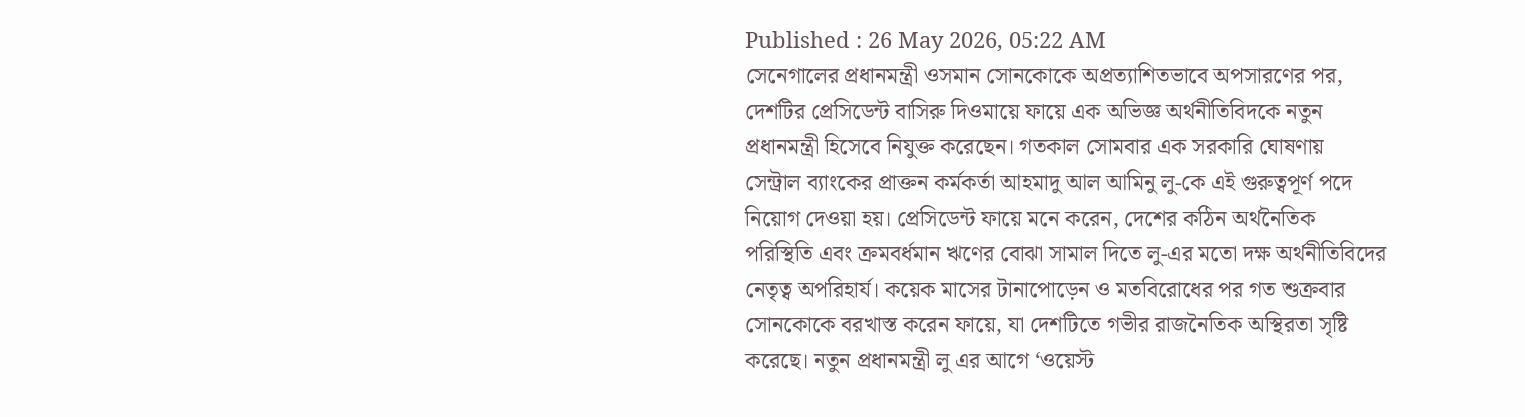Published : 26 May 2026, 05:22 AM
সেনেগালের প্রধানমন্ত্রী ওসমান সোনকোকে অপ্রত্যাশিতভাবে অপসারণের পর, দেশটির প্রেসিডেন্ট বাসিরু দিওমায়ে ফায়ে এক অভিজ্ঞ অর্থনীতিবিদকে নতুন প্রধানমন্ত্রী হিসেবে নিযুক্ত করেছেন। গতকাল সোমবার এক সরকারি ঘোষণায় সেন্ট্রাল ব্যাংকের প্রাক্তন কর্মকর্তা আহমাদু আল আমিনু লু-কে এই গুরুত্বপূর্ণ পদে নিয়োগ দেওয়া হয়। প্রেসিডেন্ট ফায়ে মনে করেন, দেশের কঠিন অর্থনৈতিক পরিস্থিতি এবং ক্রমবর্ধমান ঋণের বোঝা সামাল দিতে লু-এর মতো দক্ষ অর্থনীতিবিদের নেতৃত্ব অপরিহার্য। কয়েক মাসের টানাপোড়েন ও মতবিরোধের পর গত শুক্রবার সোনকোকে বরখাস্ত করেন ফায়ে, যা দেশটিতে গভীর রাজনৈতিক অস্থিরতা সৃষ্টি করেছে। নতুন প্রধানমন্ত্রী লু এর আগে ‘ওয়েস্ট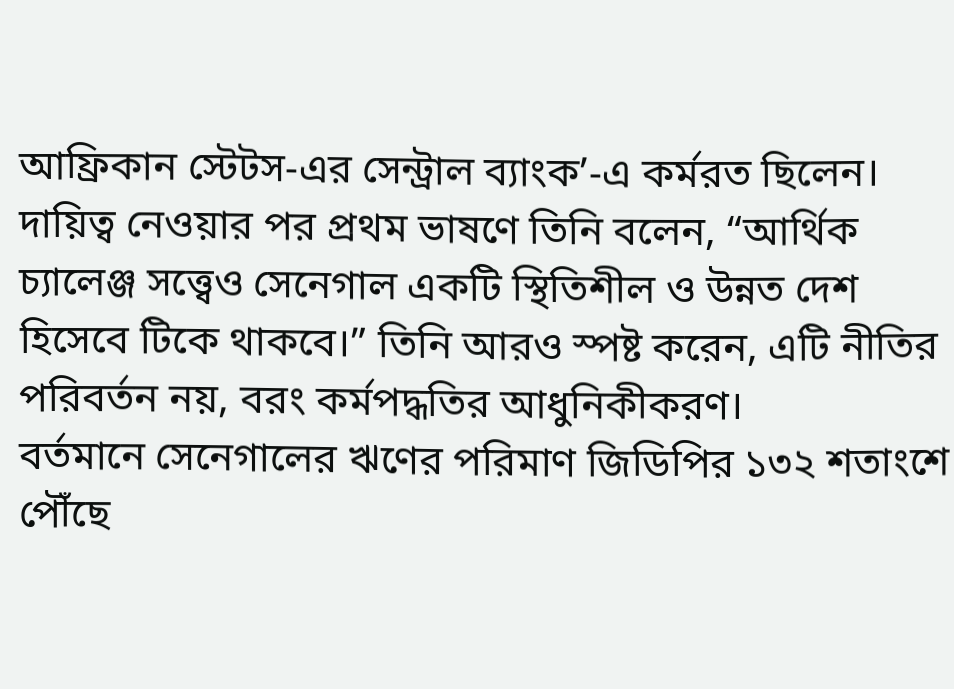আফ্রিকান স্টেটস-এর সেন্ট্রাল ব্যাংক’-এ কর্মরত ছিলেন। দায়িত্ব নেওয়ার পর প্রথম ভাষণে তিনি বলেন, “আর্থিক চ্যালেঞ্জ সত্ত্বেও সেনেগাল একটি স্থিতিশীল ও উন্নত দেশ হিসেবে টিকে থাকবে।” তিনি আরও স্পষ্ট করেন, এটি নীতির পরিবর্তন নয়, বরং কর্মপদ্ধতির আধুনিকীকরণ।
বর্তমানে সেনেগালের ঋণের পরিমাণ জিডিপির ১৩২ শতাংশে পৌঁছে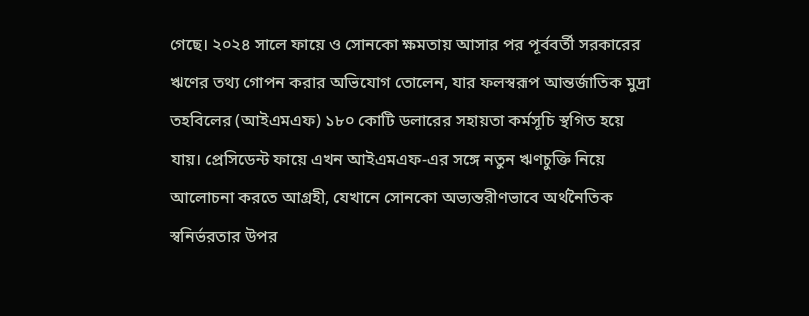গেছে। ২০২৪ সালে ফায়ে ও সোনকো ক্ষমতায় আসার পর পূর্ববর্তী সরকারের ঋণের তথ্য গোপন করার অভিযোগ তোলেন, যার ফলস্বরূপ আন্তর্জাতিক মুদ্রা তহবিলের (আইএমএফ) ১৮০ কোটি ডলারের সহায়তা কর্মসূচি স্থগিত হয়ে যায়। প্রেসিডেন্ট ফায়ে এখন আইএমএফ-এর সঙ্গে নতুন ঋণচুক্তি নিয়ে আলোচনা করতে আগ্রহী, যেখানে সোনকো অভ্যন্তরীণভাবে অর্থনৈতিক স্বনির্ভরতার উপর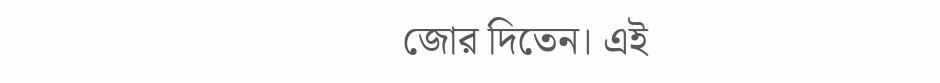জোর দিতেন। এই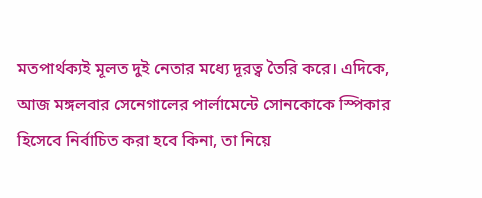মতপার্থক্যই মূলত দুই নেতার মধ্যে দূরত্ব তৈরি করে। এদিকে, আজ মঙ্গলবার সেনেগালের পার্লামেন্টে সোনকোকে স্পিকার হিসেবে নির্বাচিত করা হবে কিনা, তা নিয়ে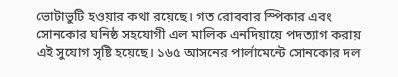ভোটাভুটি হওয়ার কথা রয়েছে। গত রোববার স্পিকার এবং সোনকোর ঘনিষ্ঠ সহযোগী এল মালিক এনদিয়ায়ে পদত্যাগ করায় এই সুযোগ সৃষ্টি হয়েছে। ১৬৫ আসনের পার্লামেন্টে সোনকোর দল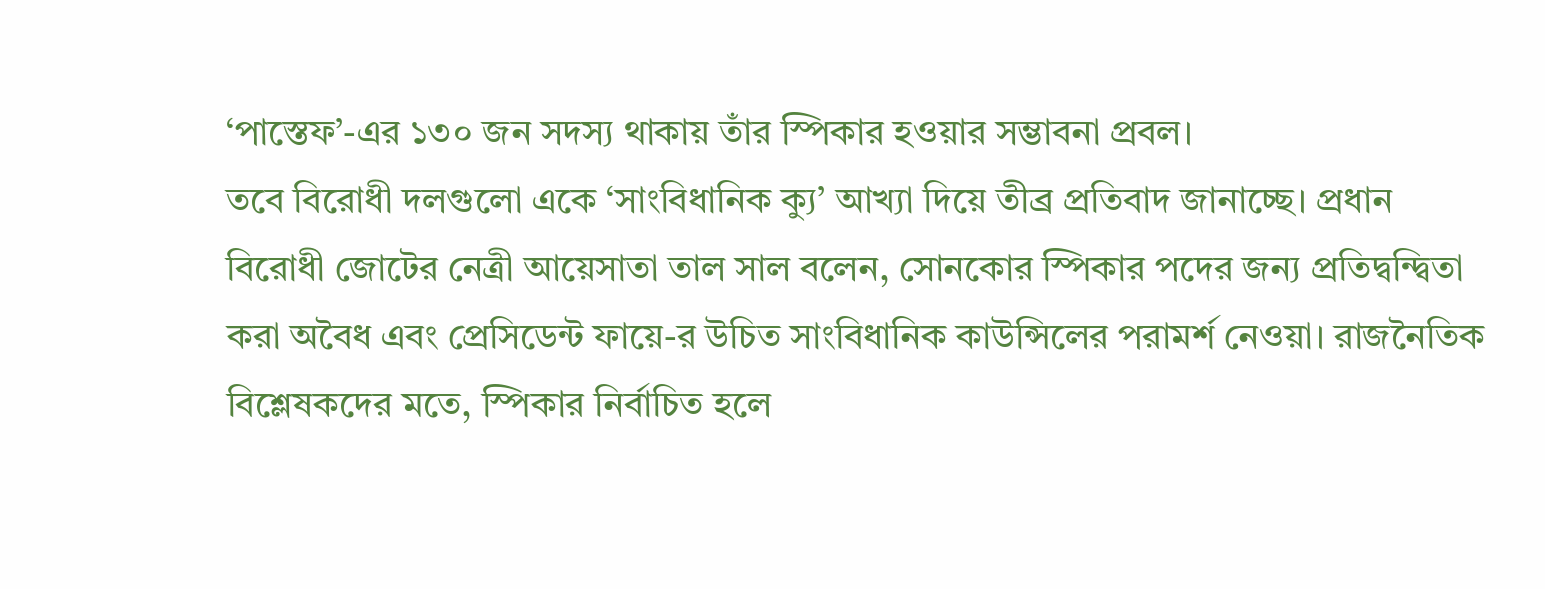‘পাস্তেফ’-এর ১৩০ জন সদস্য থাকায় তাঁর স্পিকার হওয়ার সম্ভাবনা প্রবল।
তবে বিরোধী দলগুলো একে ‘সাংবিধানিক ক্যু’ আখ্যা দিয়ে তীব্র প্রতিবাদ জানাচ্ছে। প্রধান বিরোধী জোটের নেত্রী আয়েসাতা তাল সাল বলেন, সোনকোর স্পিকার পদের জন্য প্রতিদ্বন্দ্বিতা করা অবৈধ এবং প্রেসিডেন্ট ফায়ে-র উচিত সাংবিধানিক কাউন্সিলের পরামর্শ নেওয়া। রাজনৈতিক বিশ্লেষকদের মতে, স্পিকার নির্বাচিত হলে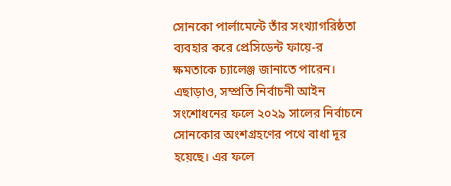সোনকো পার্লামেন্টে তাঁর সংখ্যাগরিষ্ঠতা ব্যবহার করে প্রেসিডেন্ট ফায়ে-র ক্ষমতাকে চ্যালেঞ্জ জানাতে পারেন। এছাড়াও, সম্প্রতি নির্বাচনী আইন সংশোধনের ফলে ২০২৯ সালের নির্বাচনে সোনকোর অংশগ্রহণের পথে বাধা দূর হয়েছে। এর ফলে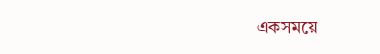একসময়ে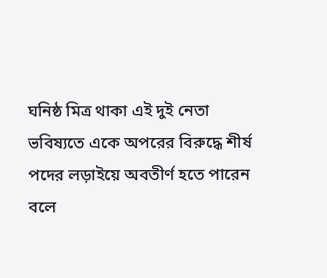ঘনিষ্ঠ মিত্র থাকা এই দুই নেতা ভবিষ্যতে একে অপরের বিরুদ্ধে শীর্ষ পদের লড়াইয়ে অবতীর্ণ হতে পারেন বলে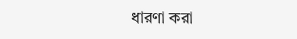ধারণা করা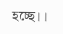হচ্ছে।।